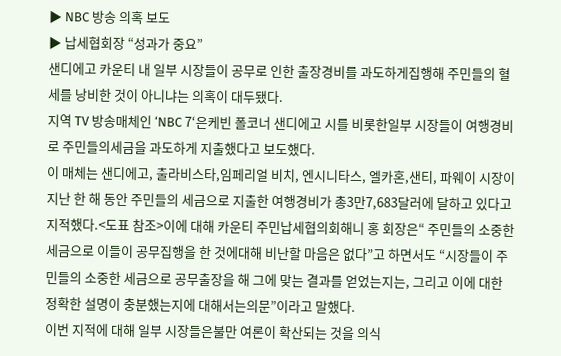▶ NBC 방송 의혹 보도
▶ 납세협회장 “성과가 중요”
샌디에고 카운티 내 일부 시장들이 공무로 인한 출장경비를 과도하게집행해 주민들의 혈세를 낭비한 것이 아니냐는 의혹이 대두됐다.
지역 TV 방송매체인 ‘NBC 7‘은케빈 폴코너 샌디에고 시를 비롯한일부 시장들이 여행경비로 주민들의세금을 과도하게 지출했다고 보도했다.
이 매체는 샌디에고, 출라비스타,임페리얼 비치, 엔시니타스, 엘카혼,샌티, 파웨이 시장이 지난 한 해 동안 주민들의 세금으로 지출한 여행경비가 총3만7,683달러에 달하고 있다고 지적했다.<도표 참조>이에 대해 카운티 주민납세협의회해니 홍 회장은“ 주민들의 소중한 세금으로 이들이 공무집행을 한 것에대해 비난할 마음은 없다”고 하면서도 “시장들이 주민들의 소중한 세금으로 공무출장을 해 그에 맞는 결과를 얻었는지는, 그리고 이에 대한 정확한 설명이 충분했는지에 대해서는의문”이라고 말했다.
이번 지적에 대해 일부 시장들은불만 여론이 확산되는 것을 의식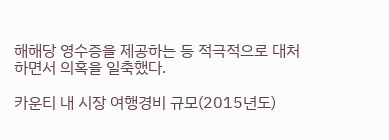해해당 영수증을 제공하는 등 적극적으로 대처하면서 의혹을 일축했다.

카운티 내 시장 여행경비 규모(2015년도)